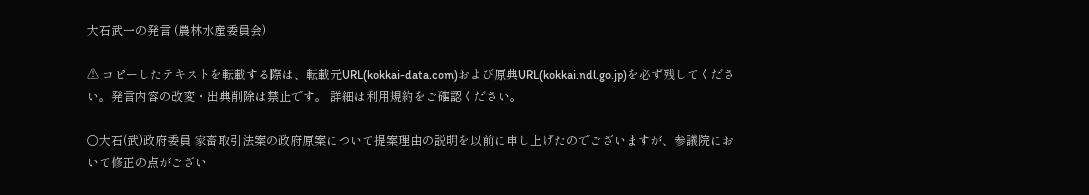大石武一の発言 (農林水産委員会)

⚠ コピーしたテキストを転載する際は、転載元URL(kokkai-data.com)および原典URL(kokkai.ndl.go.jp)を必ず残してください。発言内容の改変・出典削除は禁止です。 詳細は利用規約をご確認ください。

○大石(武)政府委員 家畜取引法案の政府原案について提案理由の説明を以前に申し上げたのでございますが、参議院において修正の点がござい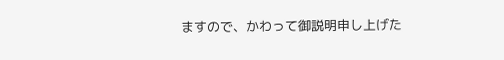ますので、かわって御説明申し上げた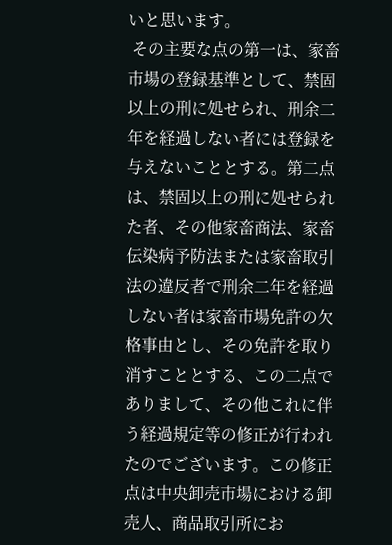いと思います。
 その主要な点の第一は、家畜市場の登録基準として、禁固以上の刑に処せられ、刑余二年を経過しない者には登録を与えないこととする。第二点は、禁固以上の刑に処せられた者、その他家畜商法、家畜伝染病予防法または家畜取引法の違反者で刑余二年を経過しない者は家畜市場免許の欠格事由とし、その免許を取り消すこととする、この二点でありまして、その他これに伴う経過規定等の修正が行われたのでございます。この修正点は中央卸売市場における卸売人、商品取引所にお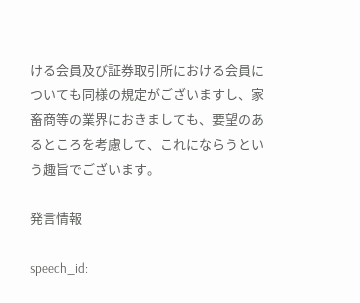ける会員及び証券取引所における会員についても同様の規定がございますし、家畜商等の業界におきましても、要望のあるところを考慮して、これにならうという趣旨でございます。

発言情報

speech_id: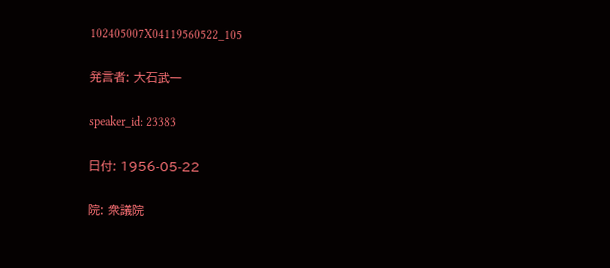102405007X04119560522_105

発言者: 大石武一

speaker_id: 23383

日付: 1956-05-22

院: 衆議院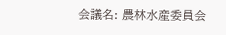会議名: 農林水産委員会